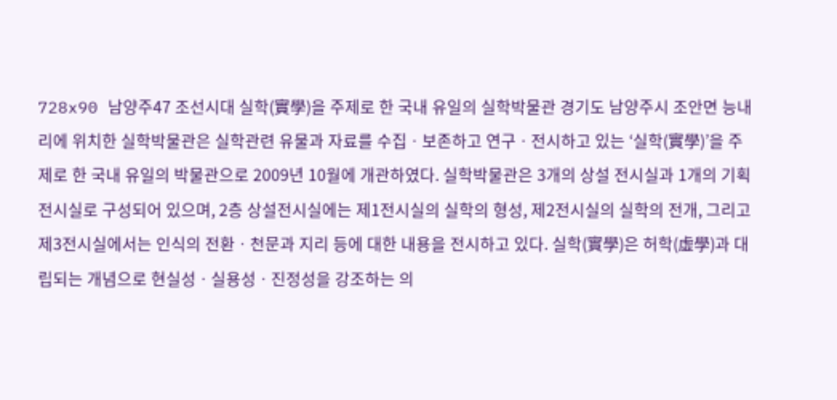728x90 남양주47 조선시대 실학(實學)을 주제로 한 국내 유일의 실학박물관 경기도 남양주시 조안면 능내리에 위치한 실학박물관은 실학관련 유물과 자료를 수집ㆍ보존하고 연구ㆍ전시하고 있는 ‘실학(實學)’을 주제로 한 국내 유일의 박물관으로 2009년 10월에 개관하였다. 실학박물관은 3개의 상설 전시실과 1개의 기획 전시실로 구성되어 있으며, 2층 상설전시실에는 제1전시실의 실학의 형성, 제2전시실의 실학의 전개, 그리고 제3전시실에서는 인식의 전환ㆍ천문과 지리 등에 대한 내용을 전시하고 있다. 실학(實學)은 허학(虛學)과 대립되는 개념으로 현실성ㆍ실용성ㆍ진정성을 강조하는 의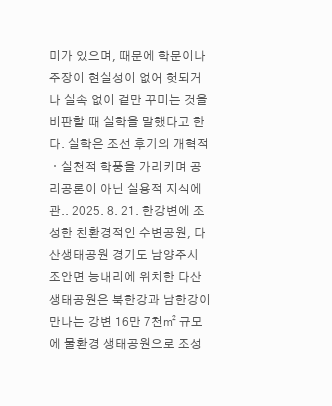미가 있으며, 때문에 학문이나 주장이 현실성이 없어 헛되거나 실속 없이 겉만 꾸미는 것을 비판할 때 실학을 말했다고 한다. 실학은 조선 후기의 개혁적ㆍ실천적 학풍을 가리키며 공리공론이 아닌 실용적 지식에 관.. 2025. 8. 21. 한강변에 조성한 친환경적인 수변공원, 다산생태공원 경기도 남양주시 조안면 능내리에 위치한 다산생태공원은 북한강과 남한강이 만나는 강변 16만 7천㎡ 규모에 물환경 생태공원으로 조성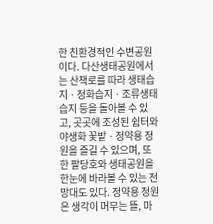한 친환경적인 수변공원이다. 다산생태공원에서는 산책로를 따라 생태습지ㆍ정화습지ㆍ조류생태습지 등을 돌아볼 수 있고, 곳곳에 조성된 쉼터와 야생화 꽃밭ㆍ정약용 정원을 즐길 수 있으며, 또한 팔당호와 생태공원을 한눈에 바라볼 수 있는 전망대도 있다. 정약용 정원은 생각이 머무는 뜰, 마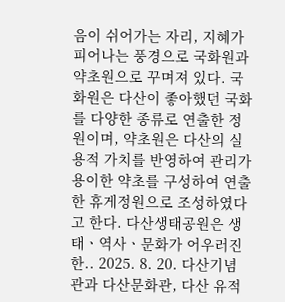음이 쉬어가는 자리, 지혜가 피어나는 풍경으로 국화원과 약초원으로 꾸며져 있다. 국화원은 다산이 좋아했던 국화를 다양한 종류로 연출한 정원이며, 약초원은 다산의 실용적 가치를 반영하여 관리가 용이한 약초를 구성하여 연출한 휴게정원으로 조성하였다고 한다. 다산생태공원은 생태ㆍ역사ㆍ문화가 어우러진 한.. 2025. 8. 20. 다산기념관과 다산문화관, 다산 유적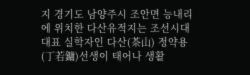지 경기도 남양주시 조안면 능내리에 위치한 다산유적지는 조선시대 대표 실학자인 다산(茶山) 정약용(丁若鏞)선생이 태어나 생활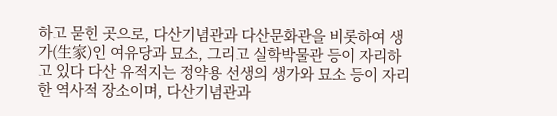하고 묻힌 곳으로, 다산기념관과 다산문화관을 비롯하여 생가(生家)인 여유당과 묘소, 그리고 실학박물관 등이 자리하고 있다 다산 유적지는 정약용 선생의 생가와 묘소 등이 자리한 역사적 장소이며, 다산기념관과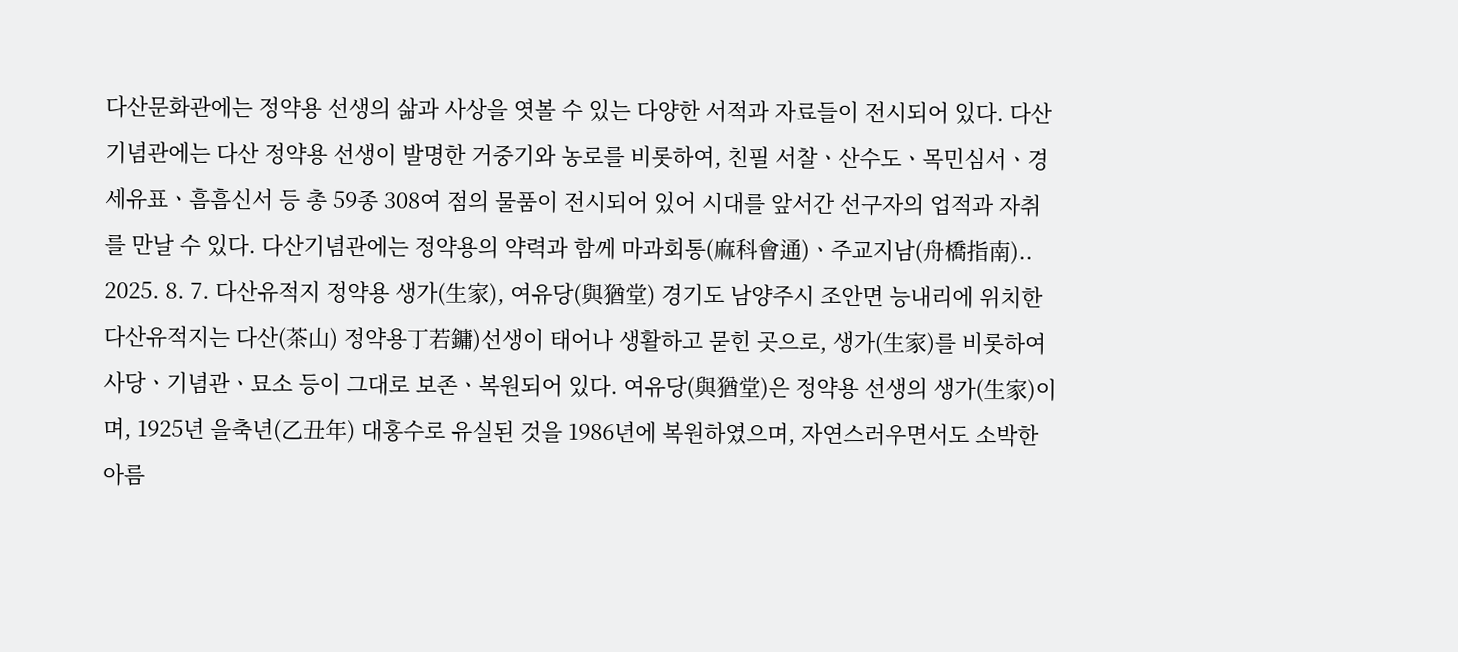다산문화관에는 정약용 선생의 삶과 사상을 엿볼 수 있는 다양한 서적과 자료들이 전시되어 있다. 다산기념관에는 다산 정약용 선생이 발명한 거중기와 농로를 비롯하여, 친필 서찰ㆍ산수도ㆍ목민심서ㆍ경세유표ㆍ흠흠신서 등 총 59종 308여 점의 물품이 전시되어 있어 시대를 앞서간 선구자의 업적과 자취를 만날 수 있다. 다산기념관에는 정약용의 약력과 함께 마과회통(麻科會通)ㆍ주교지남(舟橋指南).. 2025. 8. 7. 다산유적지 정약용 생가(生家), 여유당(與猶堂) 경기도 남양주시 조안면 능내리에 위치한 다산유적지는 다산(茶山) 정약용丁若鏞)선생이 태어나 생활하고 묻힌 곳으로, 생가(生家)를 비롯하여 사당ㆍ기념관ㆍ묘소 등이 그대로 보존ㆍ복원되어 있다. 여유당(與猶堂)은 정약용 선생의 생가(生家)이며, 1925년 을축년(乙丑年) 대홍수로 유실된 것을 1986년에 복원하였으며, 자연스러우면서도 소박한 아름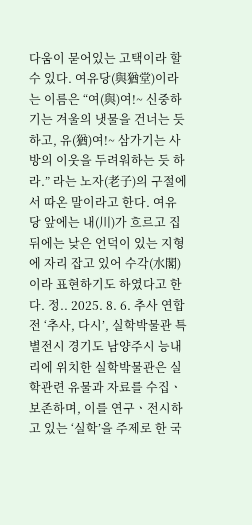다움이 묻어있는 고택이라 할 수 있다. 여유당(與猶堂)이라는 이름은 “여(與)여!~ 신중하기는 겨울의 냇물을 건너는 듯하고, 유(猶)여!~ 삼가기는 사방의 이웃을 두려워하는 듯 하라.” 라는 노자(老子)의 구절에서 따온 말이라고 한다. 여유당 앞에는 내(川)가 흐르고 집 뒤에는 낮은 언덕이 있는 지형에 자리 잡고 있어 수각(水閣)이라 표현하기도 하였다고 한다. 정.. 2025. 8. 6. 추사 연합전 ‘추사, 다시’, 실학박물관 특별전시 경기도 남양주시 능내리에 위치한 실학박물관은 실학관련 유물과 자료를 수집ㆍ보존하며, 이를 연구ㆍ전시하고 있는 ‘실학’을 주제로 한 국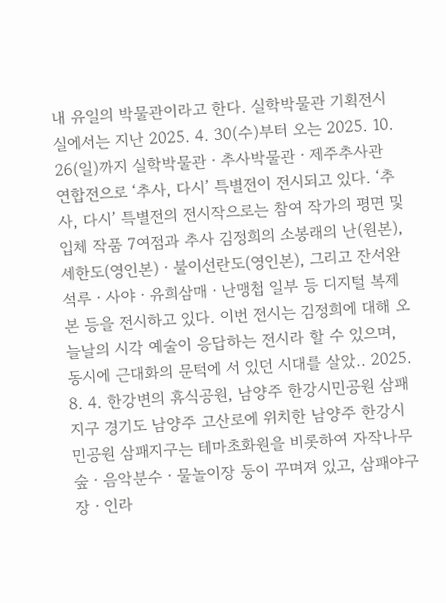내 유일의 박물관이라고 한다. 실학박물관 기획전시실에서는 지난 2025. 4. 30(수)부터 오는 2025. 10. 26(일)까지 실학박물관ㆍ추사박물관ㆍ제주추사관 연합전으로 ‘추사, 다시’ 특별전이 전시되고 있다. ‘추사, 다시’ 특별전의 전시작으로는 참여 작가의 평면 및 입체 작품 7여점과 추사 김정희의 소봉래의 난(원본), 세한도(영인본)ㆍ불이선란도(영인본), 그리고 잔서완석루ㆍ사야ㆍ유희삼매ㆍ난맹첩 일부 등 디지털 복제본 등을 전시하고 있다. 이번 전시는 김정희에 대해 오늘날의 시각 예술이 응답하는 전시라 할 수 있으며, 동시에 근대화의 문턱에 서 있던 시대를 살았.. 2025. 8. 4. 한강변의 휴식공원, 남양주 한강시민공원 삼패지구 경기도 남양주 고산로에 위치한 남양주 한강시민공원 삼패지구는 테마초화원을 비롯하여 자작나무숲ㆍ음악분수ㆍ물놀이장 둥이 꾸며져 있고, 삼패야구장ㆍ인라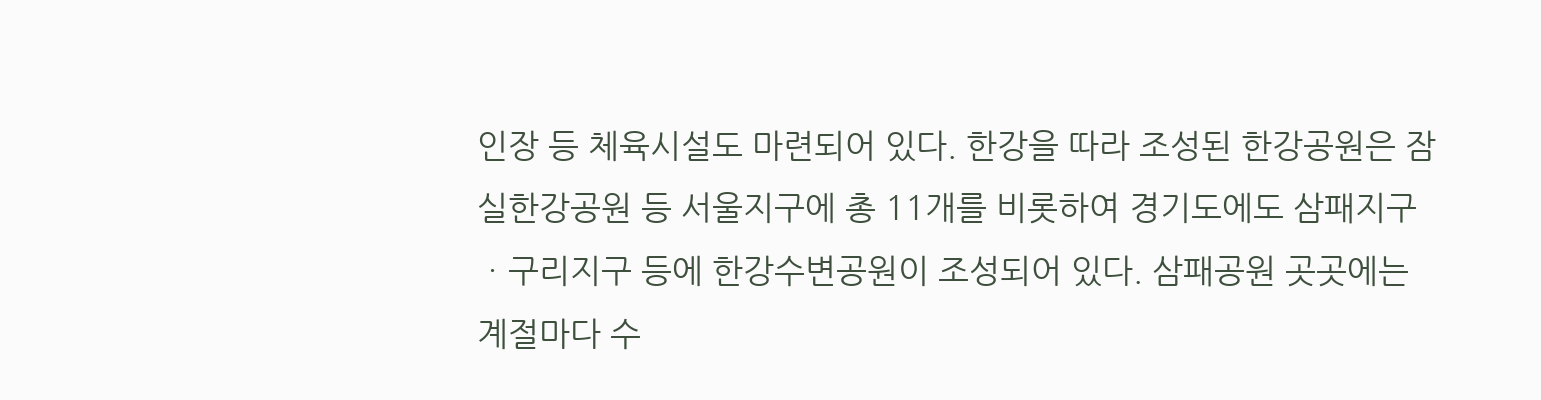인장 등 체육시설도 마련되어 있다. 한강을 따라 조성된 한강공원은 잠실한강공원 등 서울지구에 총 11개를 비롯하여 경기도에도 삼패지구ㆍ구리지구 등에 한강수변공원이 조성되어 있다. 삼패공원 곳곳에는 계절마다 수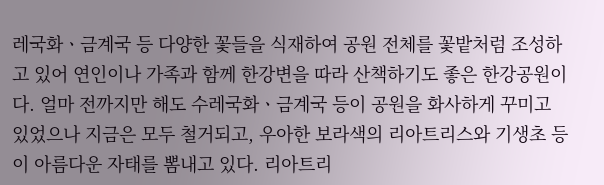레국화ㆍ금계국 등 다양한 꽃들을 식재하여 공원 전체를 꽃밭처럼 조성하고 있어 연인이나 가족과 함께 한강변을 따라 산책하기도 좋은 한강공원이다. 얼마 전까지만 해도 수레국화ㆍ금계국 등이 공원을 화사하게 꾸미고 있었으나 지금은 모두 철거되고, 우아한 보라색의 리아트리스와 기생초 등이 아름다운 자태를 뽐내고 있다. 리아트리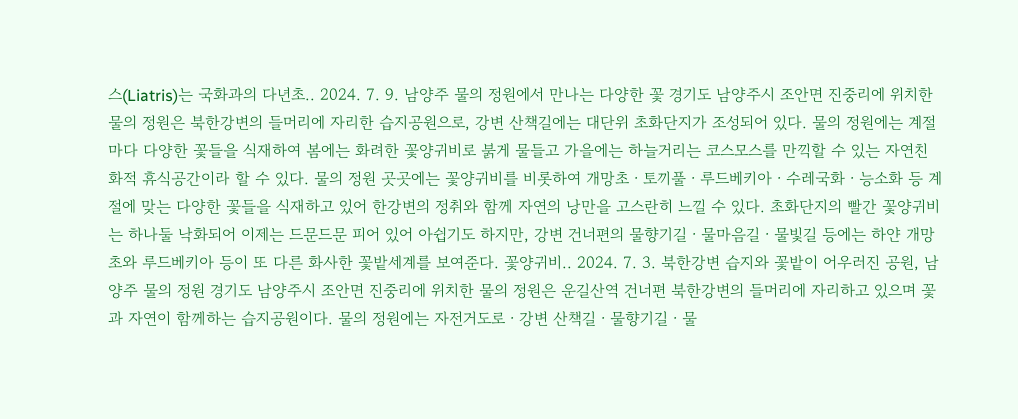스(Liatris)는 국화과의 다년초.. 2024. 7. 9. 남양주 물의 정원에서 만나는 다양한 꽃 경기도 남양주시 조안면 진중리에 위치한 물의 정원은 북한강변의 들머리에 자리한 습지공원으로, 강변 산책길에는 대단위 초화단지가 조성되어 있다. 물의 정원에는 계절마다 다양한 꽃들을 식재하여 봄에는 화려한 꽃양귀비로 붉게 물들고 가을에는 하늘거리는 코스모스를 만끽할 수 있는 자연친화적 휴식공간이라 할 수 있다. 물의 정원 곳곳에는 꽃양귀비를 비롯하여 개망초ㆍ토끼풀ㆍ루드베키아ㆍ수레국화ㆍ능소화 등 계절에 맞는 다양한 꽃들을 식재하고 있어 한강변의 정취와 함께 자연의 낭만을 고스란히 느낄 수 있다. 초화단지의 빨간 꽃양귀비는 하나둘 낙화되어 이제는 드문드문 피어 있어 아쉽기도 하지만, 강변 건너편의 물향기길ㆍ물마음길ㆍ물빛길 등에는 하얀 개망초와 루드베키아 등이 또 다른 화사한 꽃밭세계를 보여준다. 꽃양귀비.. 2024. 7. 3. 북한강변 습지와 꽃밭이 어우러진 공원, 남양주 물의 정원 경기도 남양주시 조안면 진중리에 위치한 물의 정원은 운길산역 건너편 북한강변의 들머리에 자리하고 있으며 꽃과 자연이 함께하는 습지공원이다. 물의 정원에는 자전거도로ㆍ강변 산책길ㆍ물향기길ㆍ물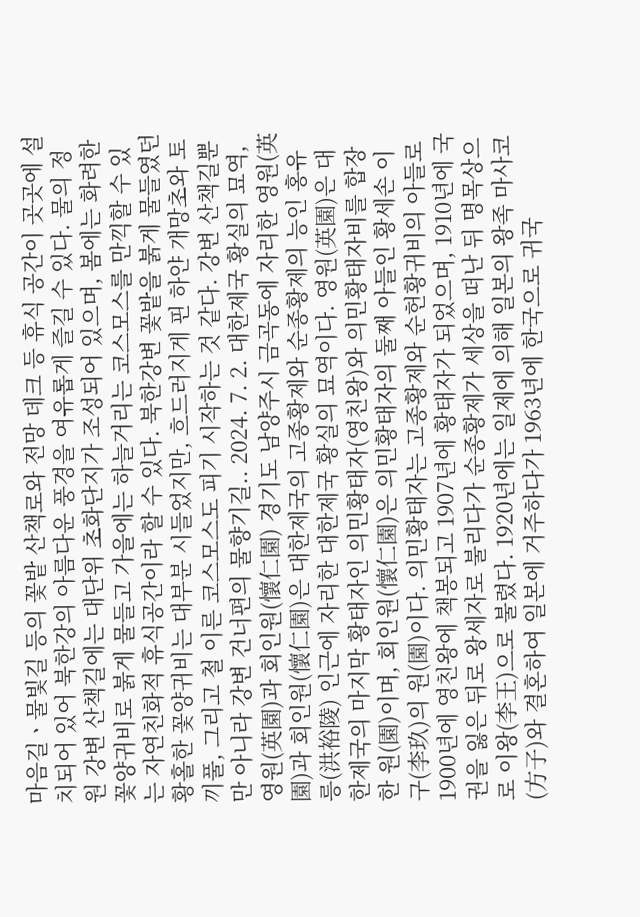마음길ㆍ물빛길 등의 꽃밭 산책로와 전망 데크 등 휴식 공간이 곳곳에 설치되어 있어 북한강의 아름다운 풍경을 여유롭게 즐길 수 있다. 물의 정원 강변 산책길에는 대단위 초화단지가 조성되어 있으며, 봄에는 화려한 꽃양귀비로 붉게 물들고 가을에는 하늘거리는 코스모스를 만끽할 수 있는 자연친화적 휴식공간이라 할 수 있다. 북한강변 꽃밭을 붉게 물들였던 황홀한 꽃양귀비는 대부분 시들었지만, 흐드러지게 핀 하얀 개망초와 토끼풀, 그리고 철 이른 코스모스도 피기 시작하는 것 같다. 강변 산책길뿐만 아니라 강변 건너편의 물향기길.. 2024. 7. 2. 대한제국 황실의 묘역, 영원(英園)과 회인원(懷仁園) 경기도 남양주시 금곡동에 자리한 영원(英園)과 회인원(懷仁園)은 대한제국의 고종황제와 순종황제의 능인 홍유릉(洪裕陵) 인근에 자리한 대한제국 황실의 묘역이다. 영원(英園)은 대한제국의 마지막 황태자인 의민황태자(영친왕)와 의민황태자비를 합장한 원(園)이며, 회인원(懷仁園)은 의민황태자의 둘째 아들인 황세손 이구(李玖)의 원(園)이다. 의민황태자는 고종황제와 순헌황귀비의 아들로 1900년에 영친왕에 책봉되고 1907년에 황태자가 되었으며, 1910년에 국권을 잃은 뒤로 왕세자로 불리다가 순종황제가 세상을 떠난 뒤 명목상으로 이왕(李王)으로 불렸다. 1920년에는 일제에 의해 일본의 왕족 마사코(方子)와 결혼하여 일본에 거주하다가 1963년에 한국으로 귀국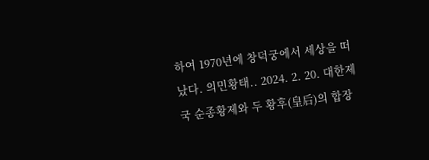하여 1970년에 창덕궁에서 세상을 떠났다. 의민황태.. 2024. 2. 20. 대한제국 순종황제와 두 황후(皇后)의 합장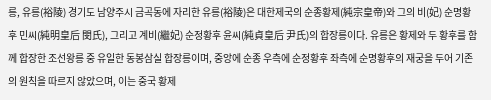릉, 유릉(裕陵) 경기도 남양주시 금곡동에 자리한 유릉(裕陵)은 대한제국의 순종황제(純宗皇帝)와 그의 비(妃) 순명황후 민씨(純明皇后 閔氏), 그리고 계비(繼妃) 순정황후 윤씨(純貞皇后 尹氏)의 합장릉이다. 유릉은 황제와 두 황후를 함께 합장한 조선왕릉 중 유일한 동봉삼실 합장릉이며, 중앙에 순종 우측에 순정황후 좌측에 순명황후의 재궁을 두어 기존의 원칙을 따르지 않았으며, 이는 중국 황제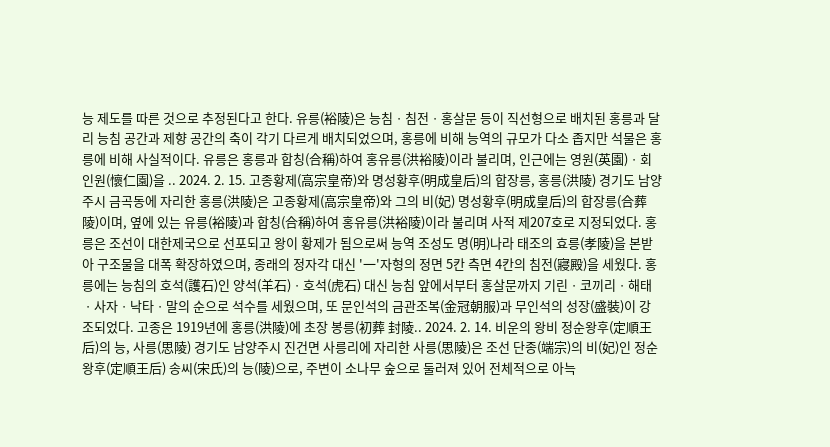능 제도를 따른 것으로 추정된다고 한다. 유릉(裕陵)은 능침ㆍ침전ㆍ홍살문 등이 직선형으로 배치된 홍릉과 달리 능침 공간과 제향 공간의 축이 각기 다르게 배치되었으며, 홍릉에 비해 능역의 규모가 다소 좁지만 석물은 홍릉에 비해 사실적이다. 유릉은 홍릉과 합칭(合稱)하여 홍유릉(洪裕陵)이라 불리며, 인근에는 영원(英園)ㆍ회인원(懷仁園)을 .. 2024. 2. 15. 고종황제(高宗皇帝)와 명성황후(明成皇后)의 합장릉, 홍릉(洪陵) 경기도 남양주시 금곡동에 자리한 홍릉(洪陵)은 고종황제(高宗皇帝)와 그의 비(妃) 명성황후(明成皇后)의 합장릉(合葬陵)이며, 옆에 있는 유릉(裕陵)과 합칭(合稱)하여 홍유릉(洪裕陵)이라 불리며 사적 제207호로 지정되었다. 홍릉은 조선이 대한제국으로 선포되고 왕이 황제가 됨으로써 능역 조성도 명(明)나라 태조의 효릉(孝陵)을 본받아 구조물을 대폭 확장하였으며, 종래의 정자각 대신 '一'자형의 정면 5칸 측면 4칸의 침전(寢殿)을 세웠다. 홍릉에는 능침의 호석(護石)인 양석(羊石)ㆍ호석(虎石) 대신 능침 앞에서부터 홍살문까지 기린ㆍ코끼리ㆍ해태ㆍ사자ㆍ낙타ㆍ말의 순으로 석수를 세웠으며, 또 문인석의 금관조복(金冠朝服)과 무인석의 성장(盛裝)이 강조되었다. 고종은 1919년에 홍릉(洪陵)에 초장 봉릉(初葬 封陵.. 2024. 2. 14. 비운의 왕비 정순왕후(定順王后)의 능, 사릉(思陵) 경기도 남양주시 진건면 사릉리에 자리한 사릉(思陵)은 조선 단종(端宗)의 비(妃)인 정순왕후(定順王后) 송씨(宋氏)의 능(陵)으로, 주변이 소나무 숲으로 둘러져 있어 전체적으로 아늑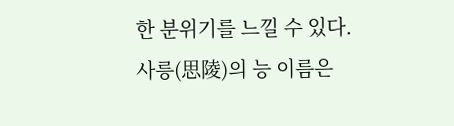한 분위기를 느낄 수 있다. 사릉(思陵)의 능 이름은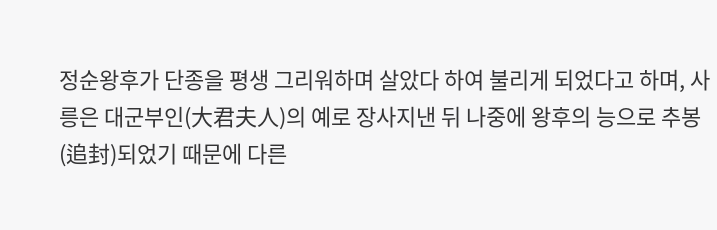정순왕후가 단종을 평생 그리워하며 살았다 하여 불리게 되었다고 하며, 사릉은 대군부인(大君夫人)의 예로 장사지낸 뒤 나중에 왕후의 능으로 추봉(追封)되었기 때문에 다른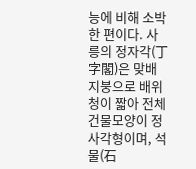능에 비해 소박한 편이다. 사릉의 정자각(丁字閣)은 맞배지붕으로 배위청이 짧아 전체 건물모양이 정사각형이며, 석물(石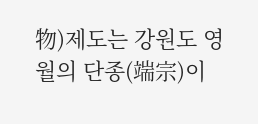物)제도는 강원도 영월의 단종(端宗)이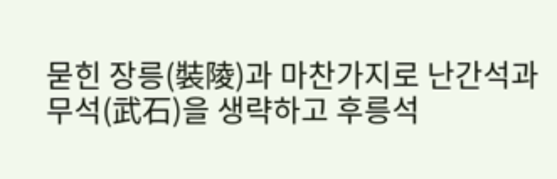묻힌 장릉(裝陵)과 마찬가지로 난간석과 무석(武石)을 생략하고 후릉석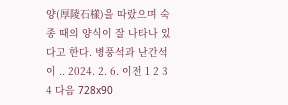양(厚陵石樣)을 따랐으며 숙종 때의 양식이 잘 나타나 있다고 한다. 병풍석과 난간석이 .. 2024. 2. 6. 이전 1 2 3 4 다음 728x90